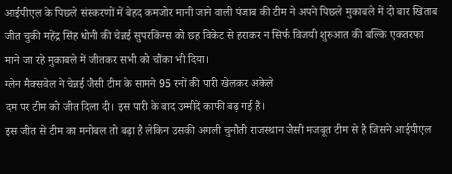आईपीएल के पिछले संस्करणों में बेहद कमजोर मानी जाने वाली पंजाब की टीम ने अपने पिछले मुकाबले में दो बार खिताब जीत चुकी महेंद्र सिंह धोनी की चेन्नई सुपरकिंग्स को छह विकेट से हराकर न सिर्फ विजयी शुरुआत की बल्कि एकतरफा माने जा रहे मुकाबले में जीतकर सभी को चौंका भी दिया।
ग्लेन मैक्सवेल ने चेन्नई जैसी टीम के सामने 95 रनों की पारी खेलकर अकेले
दम पर टीम को जीत दिला दी। इस पारी के बाद उम्मीदें काफी बढ़ गई हैं।
इस जीत से टीम का मनोबल तो बढ़ा है लेकिन उसकी अगली चुनौती राजस्थान जैसी मजबूत टीम से है जिसने आईपीएल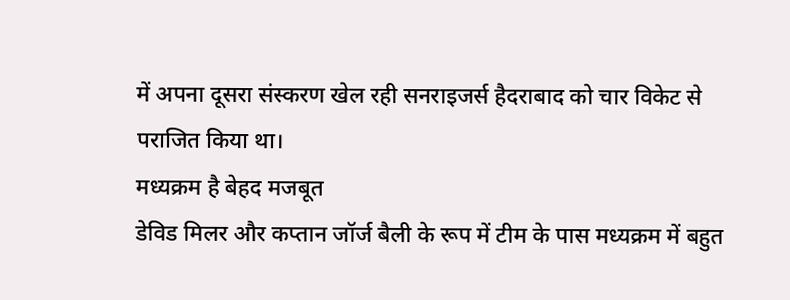में अपना दूसरा संस्करण खेल रही सनराइजर्स हैदराबाद को चार विकेट से पराजित किया था।
मध्यक्रम है बेहद मजबूत
डेविड मिलर और कप्तान जॉर्ज बैली के रूप में टीम के पास मध्यक्रम में बहुत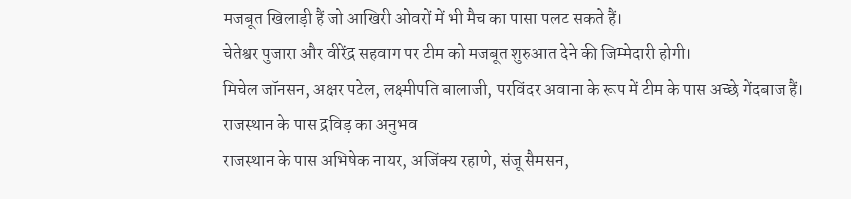मजबूत खिलाड़ी हैं जो आखिरी ओवरों में भी मैच का पासा पलट सकते हैं।
चेतेश्वर पुजारा और वीरेंद्र सहवाग पर टीम को मजबूत शुरुआत देने की जिम्मेदारी होगी।
मिचेल जॉनसन, अक्षर पटेल, लक्ष्मीपति बालाजी, परविंदर अवाना के रूप में टीम के पास अच्छे गेंदबाज हैं।
राजस्थान के पास द्रविड़ का अनुभव
राजस्थान के पास अभिषेक नायर, अजिंक्य रहाणे, संजू सैमसन,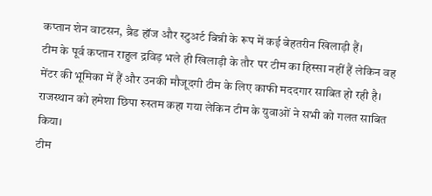कप्तान शेन वाटसन, ब्रैड हॉज और स्टुअर्ट बिन्नी के रूप में कई बेहतरीन खिलाड़ी हैं।
टीम के पूर्व कप्तान राहुल द्रविड़ भले ही खिलाड़ी के तौर पर टीम का हिस्सा नहीं हैं लेकिन वह मेंटर की भूमिका में हैं और उनकी मौजूदगी टीम के लिए काफी मददगार साबित हो रही है।
राजस्थान को हमेशा छिपा रुस्तम कहा गया लेकिन टीम के युवाओं ने सभी को गलत साबित किया।
टीम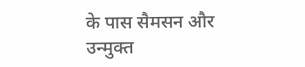के पास सैमसन और उन्मुक्त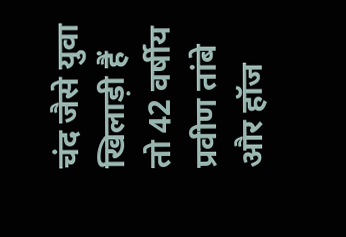चंद जैसे युवा खिलाड़ी हैं तो 42 वर्षीय प्रवीण तांबे और हॉज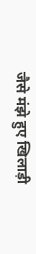जैसे मंझे हुए खिलाड़ी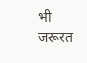भी जरूरत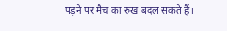पड़ने पर मैच का रुख बदल सकते हैं।